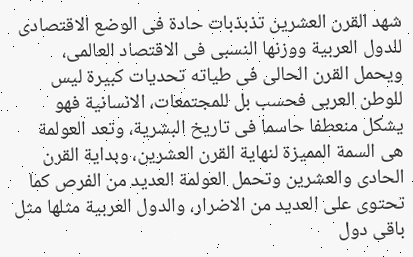شهد القرن العشرين تذبذبات حادة فى الوضع الاقتصادى للدول العربية ووزنها النسبى فى الاقتصاد العالمى، ويحمل القرن الحالى فى طياته تحديات كبيرة ليس للوطن العربى فحسب بل للمجتمعات، الانسانية فهو يشكل منعطفا حاسما فى تاريخ البشرية، وتعد العولمة هى السمة المميزة لنهاية القرن العشرين، وبداية القرن الحادى والعشرين وتحمل العولمة العديد من الفرص كما تحتوى على العديد من الاضرار، والدول العربية مثلها مثل باقى دول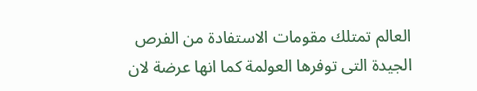العالم تمتلك مقومات الاستفادة من الفرص الجيدة التى توفرها العولمة كما انها عرضة لان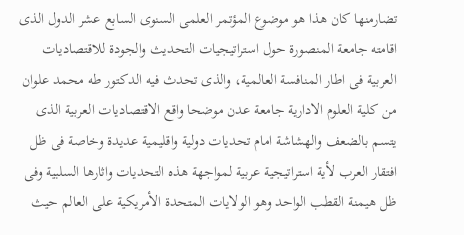تضارمنها كان هذا هو موضوع المؤتمر العلمى السنوى السابع عشر الدول الذى اقامته جامعة المنصورة حول استراتيجيات التحديث والجودة للاقتصاديات العربية فى اطار المنافسة العالمية، والذى تحدث فيه الدكتور طه محمد علوان من كلية العلوم الادارية جامعة عدن موضحا واقع الاقتصاديات العربية الذى يتسم بالضعف والهشاشة امام تحديات دولية واقليمية عديدة وخاصة فى ظل افتقار العرب لأية استراتيجية عربية لمواجهة هذه التحديات واثارها السلبية وفى ظل هيمنة القطب الواحد وهو الولايات المتحدة الأمريكية على العالم حيث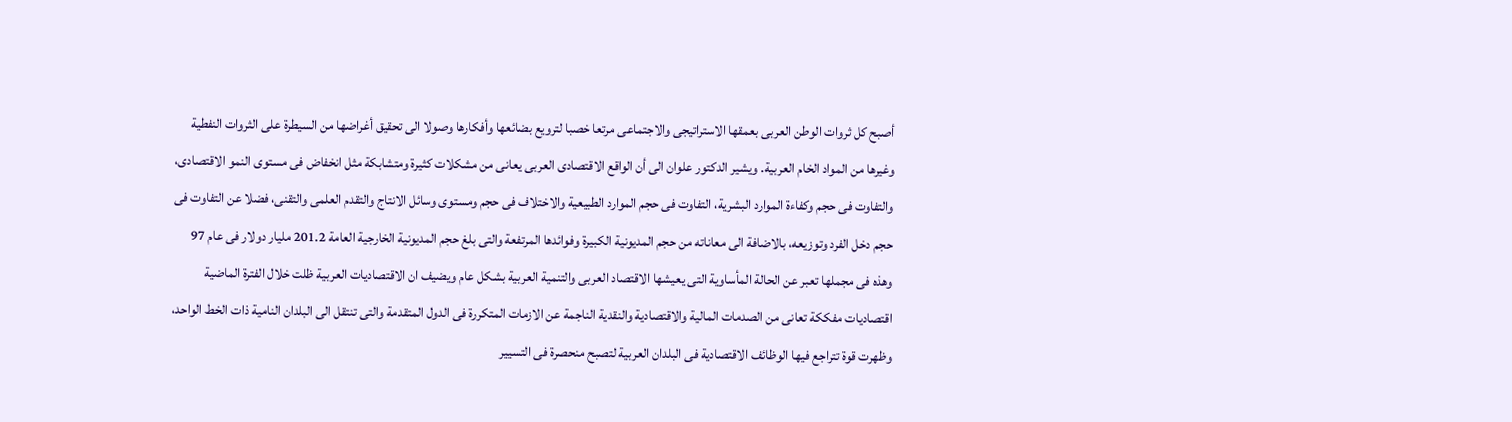أصبح كل ثروات الوطن العربى بعمقها الاستراتيجى والاجتماعى مرتعا خصبا لترويع بضائعها وأفكارها وصولا الى تحقيق أغراضها من السيطرة على الثروات النفطية وغيرها من المواد الخام العربية. ويشير الدكتور علوان الى أن الواقع الاقتصادى العربى يعانى من مشكلات كثيرة ومتشابكة مثل انخفاض فى مستوى النمو الاقتصادى، والتفاوت فى حجم وكفاءة الموارد البشرية، التفاوت فى حجم الموارد الطبيعية والاختلاف فى حجم ومستوى وسائل الانتاج والتقدم العلمى والتقنى، فضلا عن التفاوت فى حجم دخل الفرد وتوزيعه، بالاضافة الى معاناته من حجم المديونية الكبيرة وفوائدها المرتفعة والتى بلغ حجم المديونية الخارجية العامة 201.2 مليار دولار فى عام 97 وهذه فى مجملها تعبر عن الحالة المأساوية التى يعيشها الاقتصاد العربى والتنمية العربية بشكل عام ويضيف ان الاقتصاديات العربية ظلت خلال الفترة الماضية اقتصاديات مفككة تعانى من الصدمات المالية والاقتصادية والنقدية الناجمة عن الازمات المتكررة فى الدول المتقدمة والتى تنتقل الى البلدان النامية ذات الخط الواحد، وظهرت قوة تتراجع فيها الوظائف الاقتصادية فى البلدان العربية لتصبح منحصرة فى التسيير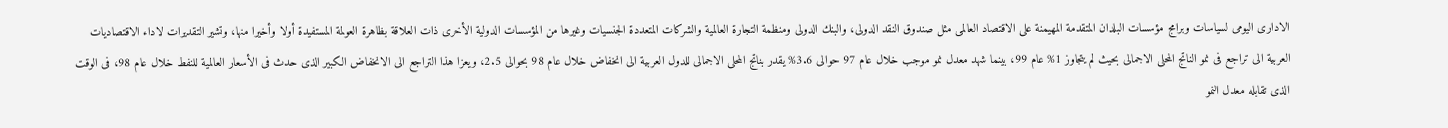الادارى اليومى لسياسات وبرامج مؤسسات البلدان المتقدمة المهيمنة على الاقتصاد العالمى مثل صندوق النقد الدولى، والبنك الدولى ومنظمة التجارة العالمية والشركات المتعددة الجنسيات وغيرها من المؤسسات الدولية الأخرى ذات العلاقة بظاهرة العولمة المستفيدة أولا وأخيرا منها، وتشير التقديرات لاداء الاقتصاديات العربية الى تراجع فى نمو الناتج المحلى الاجمالى بحيث لم يتجاوز 1% عام 99، بينما شهد معدل نمو موجب خلال عام 97 حوالى 3.6% يقدر بناتج المحلى الاجمالى للدول العربية الى انخفاض خلال عام 98 بحوالى 2.5، ويعزا هذا التراجع الى الانخفاض الكبير الذى حدث فى الأسعار العالمية للنفط خلال عام 98، فى الوقت الذى تقابله معدل النمو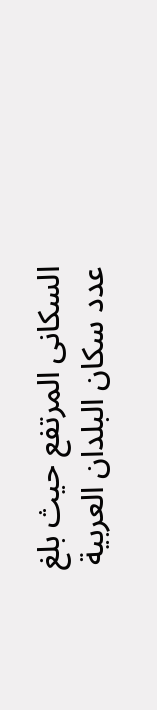السكانى المرتفع حيث بلغ عدد سكان البلدان العربية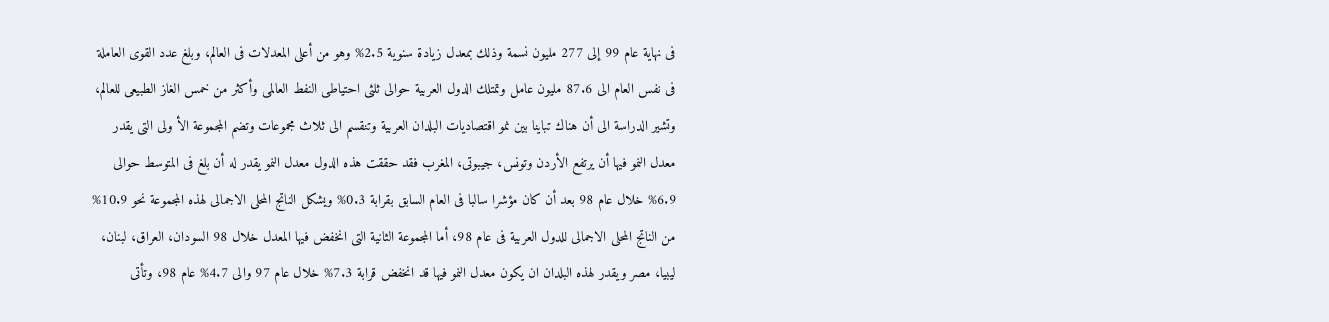فى نهاية عام 99 إلى 277 مليون نسمة وذلك بمعدل زيادة سنوية 2.5% وهو من أعلى المعدلات فى العالم، وبلغ عدد القوى العاملة فى نفس العام الى 87.6 مليون عامل وتمتلك الدول العربية حوالى ثلثى احتياطى النفط العالمى وأكثر من خمس الغاز الطبيعى للعالم، وتشير الدراسة الى أن هناك تباينا بين نمو اقتصاديات البلدان العربية وتنقسم الى ثلاث مجموعات وتضم المجموعة الأ ولى التى يقدر معدل النمو فيها أن يرتفع الأردن وتونس، جيبوتى، المغرب فقد حققت هذه الدول معدل النمو يقدر له أن بلغ فى المتوسط حوالى 6.9% خلال عام 98 بعد أن كان مؤشرا سالبا فى العام السابق بقرابة 0.3% ويشكل الناتج المحلى الاجمالى لهذه المجموعة نحو 10.9% من الناتج المحلى الاجمالى للدول العربية فى عام 98، أما المجموعة الثانية التى انخفض فيها المعدل خلال 98 السودان، العراق، لبنان، ليبيا، مصر ويقدر لهذه البلدان ان يكون معدل النمو فيها قد انخفض قرابة 7.3% خلال عام 97 والى 4.7% عام 98، وتأتى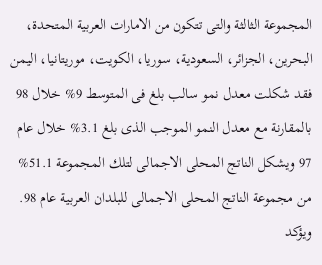المجموعة الثالثة والتى تتكون من الامارات العربية المتحدة، البحرين، الجزائر، السعودية، سوريا، الكويت، موريتانيا، اليمن فقد شكلت معدل نمو سالب بلغ فى المتوسط 9% خلال 98 بالمقارنة مع معدل النمو الموجب الذى بلغ 3.1% خلال عام 97 ويشكل الناتج المحلى الاجمالى لتلك المجموعة 51.1% من مجموعة الناتج المحلى الاجمالى للبلدان العربية عام 98. ويؤكد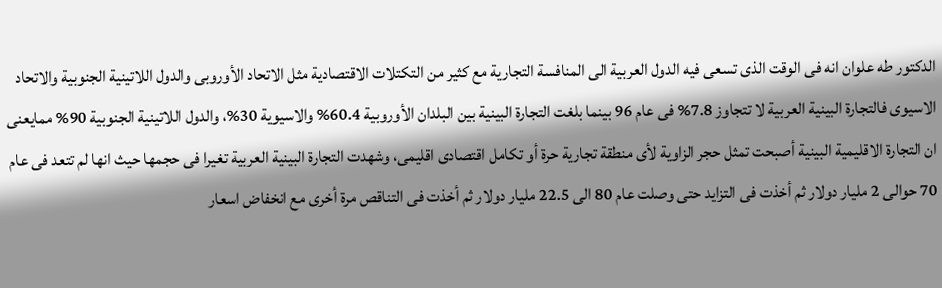الدكتور طه علوان انه فى الوقت الذى تسعى فيه الدول العربية الى المنافسة التجارية مع كثير من التكتلات الاقتصادية مثل الاتحاد الأوروبى والدول اللاتينية الجنوبية والاتحاد الاسيوى فالتجارة البينية العربية لا تتجاوز 7.8% فى عام 96 بينما بلغت التجارة البينية بين البلدان الأوروبية 60.4% والاسيوية 30%، والدول اللاتينية الجنوبية 90% ممايعنى ان التجارة الاقليمية البينية أصبحت تمثل حجر الزاوية لأى منطقة تجارية حرة أو تكامل اقتصادى اقليمى، وشهدت التجارة البينية العربية تغيرا فى حجمها حيث انها لم تتعد فى عام 70 حوالى 2 مليار دولار ثم أخذت فى التزايد حتى وصلت عام 80 الى 22.5 مليار دولار ثم أخذت فى التناقص مرة أخرى مع انخفاض اسعار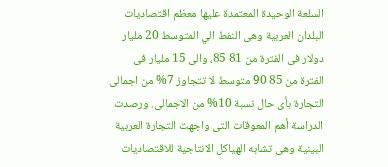السلعة الوحيدة المعتمدة عليها معظم اقتصاديات البلدان العربية وهى النفط الي المتوسط 20 مليار دولار فى الفترة من 81 85، والى 15 مليار فى الفترة من 85 90 متوسط لا تتجاوز 7% من اجمالى التجارة بأى حال نسبة 10% من الاجمالى. ورصدت الدراسة أهم المعوقات التى واجهت التجارة العربية البينية وهى تشابه الهياكل الانتاجية للاقتصاديات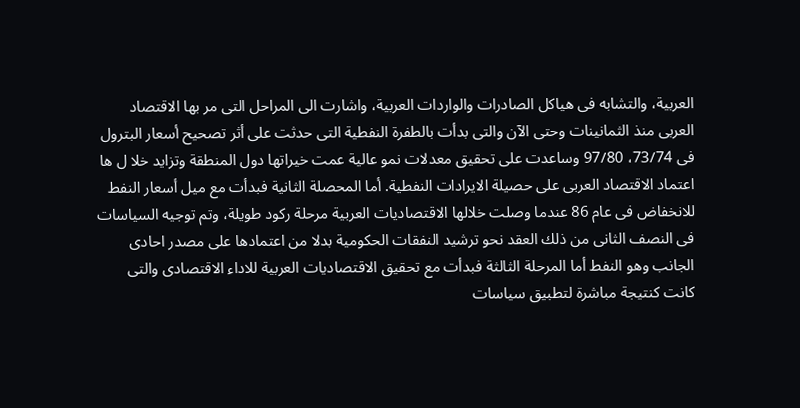العربية، والتشابه فى هياكل الصادرات والواردات العربية، واشارت الى المراحل التى مر بها الاقتصاد العربى منذ الثمانينات وحتى الآن والتى بدأت بالطفرة النفطية التى حدثت على أثر تصحيح أسعار البترول فى 73/74، 97/80 وساعدت على تحقيق معدلات نمو عالية عمت خيراتها دول المنطقة وتزايد خلا ل ها اعتماد الاقتصاد العربى على حصيلة الايرادات النفطية. أما المحصلة الثانية فبدأت مع ميل أسعار النفط للانخفاض فى عام 86 عندما وصلت خلالها الاقتصاديات العربية مرحلة ركود طويلة، وتم توجيه السياسات فى النصف الثانى من ذلك العقد نحو ترشيد النفقات الحكومية بدلا من اعتمادها على مصدر احادى الجانب وهو النفط أما المرحلة الثالثة فبدأت مع تحقيق الاقتصاديات العربية للاداء الاقتصادى والتى كانت كنتيجة مباشرة لتطبيق سياسات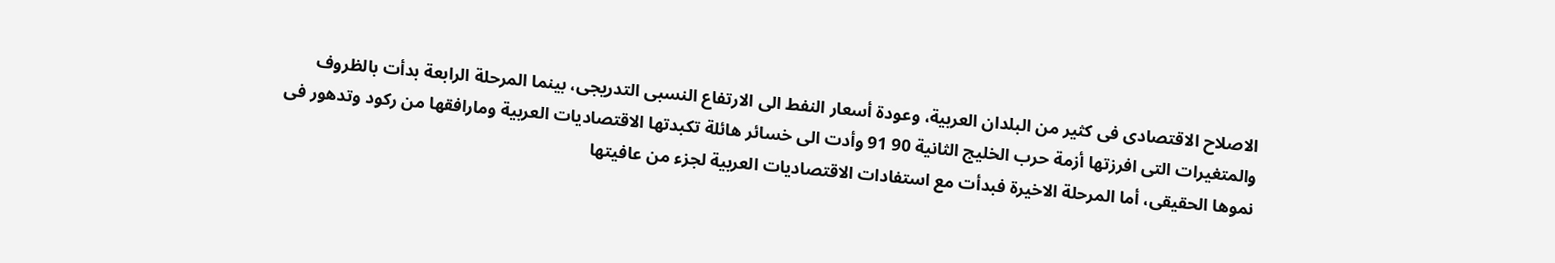الاصلاح الاقتصادى فى كثير من البلدان العربية، وعودة أسعار النفط الى الارتفاع النسبى التدريجى، بينما المرحلة الرابعة بدأت بالظروف والمتغيرات التى افرزتها أزمة حرب الخليج الثانية 90 91 وأدت الى خسائر هائلة تكبدتها الاقتصاديات العربية ومارافقها من ركود وتدهور فى نموها الحقيقى، أما المرحلة الاخيرة فبدأت مع استفادات الاقتصاديات العربية لجزء من عافيتها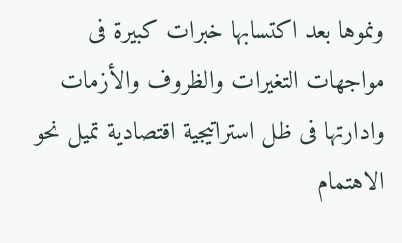ونموها بعد اكتسابها خبرات كبيرة فى مواجهات التغيرات والظروف والأزمات وادارتها فى ظل استراتيجية اقتصادية تميل نحو الاهتمام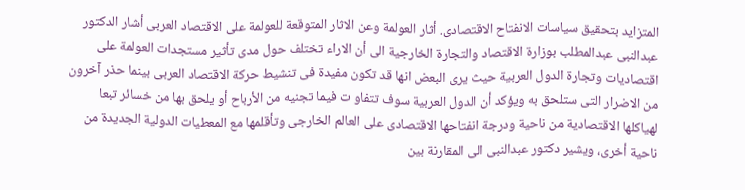المتزايد بتحقيق سياسات الانفتاح الاقتصادى. أثار العولمة وعن الاثار المتوقعة للعولمة على الاقتصاد العربى أشار الدكتور عبدالنبى عبدالمطلب بوزارة الاقتصاد والتجارة الخارجية الى أن الاراء تختلف حول مدى تأثير مستجدات العولمة على اقتصاديات وتجارة الدول العربية حيث يرى البعض انها قد تكون مفيدة فى تنشيط حركة الاقتصاد العربى بينما حذر آخرون من الاضرار التى ستلحق به ويؤكد أن الدول العربية سوف تتفاو ت فيما تجنيه من الأرباح أو يلحق بها من خسائر تبعا لهياكلها الاقتصادية من ناحية ودرجة انفتاحها الاقتصادى على العالم الخارجى وتأقلمها مع المعطيات الدولية الجديدة من ناحية أخرى، ويشير دكتور عبدالنبى الى المقارنة بين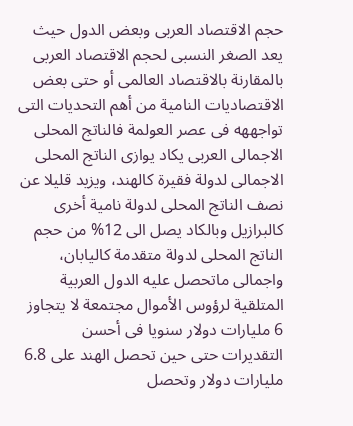حجم الاقتصاد العربى وبعض الدول حيث يعد الصغر النسبى لحجم الاقتصاد العربى بالمقارنة بالاقتصاد العالمى أو حتى بعض الاقتصاديات النامية من أهم التحديات التى تواجههه فى عصر العولمة فالناتج المحلى الاجمالى العربى يكاد يوازى الناتج المحلى الاجمالى لدولة فقيرة كالهند، ويزيد قليلا عن نصف الناتج المحلى لدولة نامية أخرى كالبرازيل وبالكاد يصل الى 12% من حجم الناتج المحلى لدولة متقدمة كاليابان، واجمالى ماتحصل عليه الدول العربية المتلقية لرؤوس الأموال مجتمعة لا يتجاوز 6 مليارات دولار سنويا فى أحسن التقديرات حتى حين تحصل الهند على 6.8 مليارات دولار وتحصل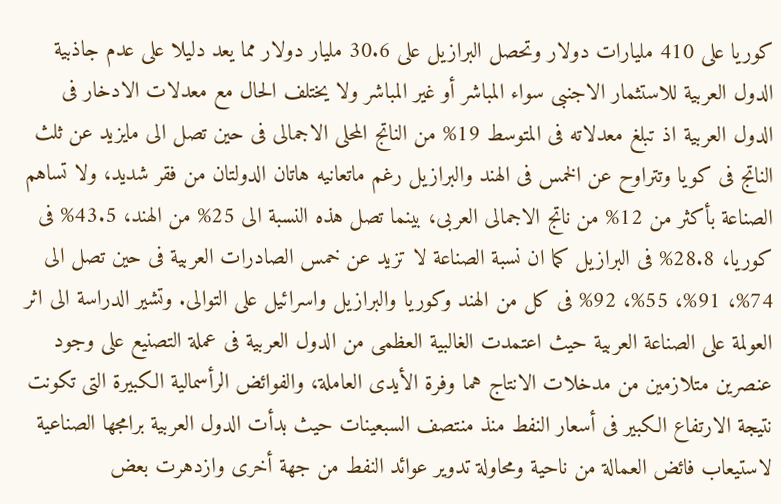كوريا على 410 مليارات دولار وتحصل البرازيل على 30.6 مليار دولار مما يعد دليلا على عدم جاذبية الدول العربية للاستثمار الاجنبى سواء المباشر أو غير المباشر ولا يختلف الحال مع معدلات الادخار فى الدول العربية اذ تبلغ معدلاته فى المتوسط 19% من الناتج المحلى الاجمالى فى حين تصل الى مايزيد عن ثلث الناتج فى كويا وتتراوح عن الخمس فى الهند والبرازيل رغم ماتعانيه هاتان الدولتان من فقر شديد، ولا تساهم الصناعة بأكثر من 12% من ناتج الاجمالى العربى، بينما تصل هذه النسبة الى 25% من الهند، 43.5% فى كوريا، 28.8% فى البرازيل كما ان نسبة الصناعة لا تزيد عن خمس الصادرات العربية فى حين تصل الى 74%، 91%، 55%، 92% فى كل من الهند وكوريا والبرازيل واسرائيل على التوالى. وتشير الدراسة الى اثر العولمة على الصناعة العربية حيث اعتمدت الغالبية العظمى من الدول العربية فى عملة التصنيع على وجود عنصرين متلازمين من مدخلات الانتاج هما وفرة الأيدى العاملة، والفوائض الرأسمالية الكبيرة التى تكونت نتيجة الارتفاع الكبير فى أسعار النفط منذ منتصف السبعينات حيث بدأت الدول العربية برامجها الصناعية لاستيعاب فائض العمالة من ناحية ومحاولة تدوير عوائد النفط من جهة أخرى وازدهرت بعض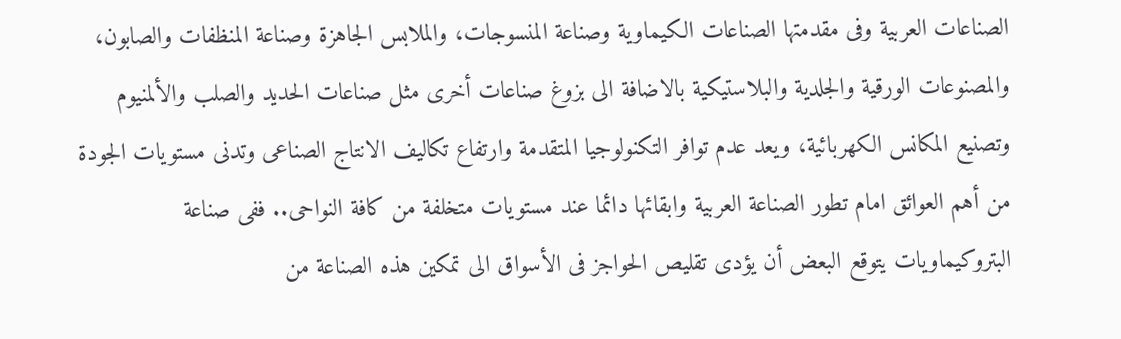الصناعات العربية وفى مقدمتها الصناعات الكيماوية وصناعة المنسوجات، والملابس الجاهزة وصناعة المنظفات والصابون، والمصنوعات الورقية والجلدية والبلاستيكية بالاضافة الى بزوغ صناعات أخرى مثل صناعات الحديد والصلب والألمنيوم وتصنيع المكانس الكهربائية، ويعد عدم توافر التكنولوجيا المتقدمة وارتفاع تكاليف الانتاج الصناعى وتدنى مستويات الجودة من أهم العوائق امام تطور الصناعة العربية وابقائها دائما عند مستويات متخلفة من كافة النواحى.. ففى صناعة البتروكيماويات يتوقع البعض أن يؤدى تقليص الحواجز فى الأسواق الى تمكين هذه الصناعة من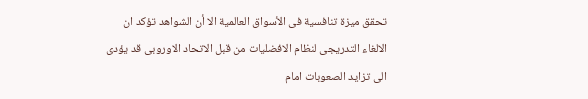تحقق ميزة تنافسية فى الأسواق العالمية الا أن الشواهد تؤكد ان الالغاء التدريجى لنظام الافضليات من قبل الاتحاد الاوروبى قد يؤدى الى تزايد الصعوبات امام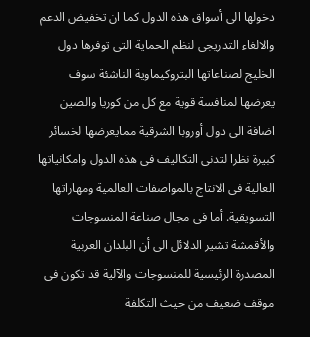دخولها الى أسواق هذه الدول كما ان تخفيض الدعم والالغاء التدريجى لنظم الحماية التى توفرها دول الخليج لصناعاتها البتروكيماوية الناشئة سوف يعرضها لمنافسة قوية مع كل من كوريا والصين اضافة الى دول أوروبا الشرقية ممايعرضها لخسائر كبيرة نظرا لتدنى التكاليف فى هذه الدول وامكانياتها العالية فى الانتاج بالمواصفات العالمية ومهاراتها التسويقية. أما فى مجال صناعة المنسوجات والأقمشة تشير الدلائل الى أن البلدان العربية المصدرة الرئيسية للمنسوجات والآلية قد تكون فى موقف ضعيف من حيث التكلفة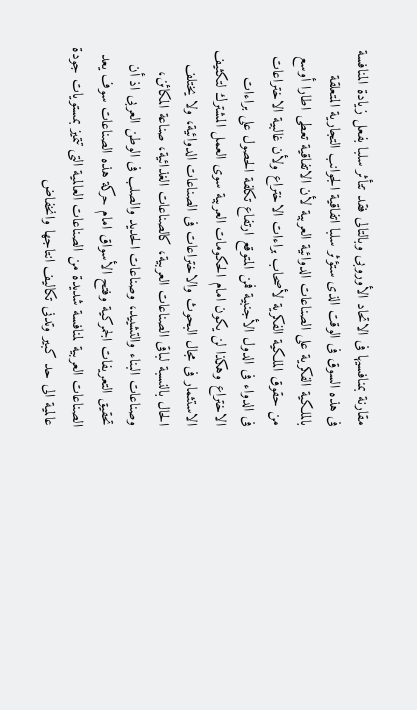مقارنة بمنافسيها فى الاتحاد الأوروبى وبالتالى فقد تتأثر سلبا بفعل زيادة المنافسة فى هذه السوق فى الوقت الذى ستؤثر سلبا اتفاقية الجوانب التجارية المتعلقة بالملكية الفكرية على الصناعات الدوائية العربية لأن الاتفاقية تعطى اطارا أوسع من حقوق الملكية الفكرية لأصحاب براءات الاختراع ولأن غالبية الاختراعات فى الدواء فى الدول الأجنبية فمن المتوقع ارتفاع تكلفة الحصول على براءات الاختراع وهكذا لن يكون امام الحكومات العربية سوى العمل المشترك لتكثيف الاستثمار فى مجال البحوث والاختراعات فى الصناعات الدوائية، ولا يختلف الحال بالنسبة لباقى الصناعات العربية، كالصناعات الغذائية، صناعة المكائن، وصناعات البناء والتشييد، وصناعات الحديد والصلب فى الوطن العربى اذ أن تحقيق التعريفات الجمركية وفتح الأسواق امام حركة هذه الصناعات سوف يعد الصناعات العربية لمنافسة شديدة من الصناعات العالمية التى تتميز بمستويات جودة عالمية الى حد كبير وتدنى تكاليف انتاجها وانخفاض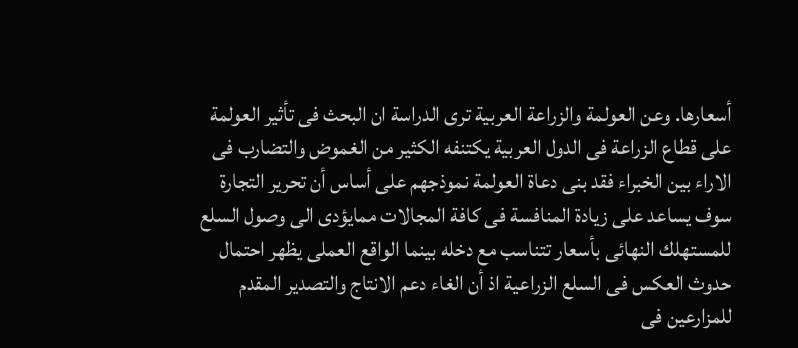أسعارها. وعن العولمة والزراعة العربية ترى الدراسة ان البحث فى تأثير العولمة على قطاع الزراعة فى الدول العربية يكتنفه الكثير من الغموض والتضارب فى الاراء بين الخبراء فقد بنى دعاة العولمة نموذجهم على أساس أن تحرير التجارة سوف يساعد على زيادة المنافسة فى كافة المجالات ممايؤدى الى وصول السلع للمستهلك النهائى بأسعار تتناسب مع دخله بينما الواقع العملى يظهر احتمال حدوث العكس فى السلع الزراعية اذ أن الغاء دعم الانتاج والتصدير المقدم للمزارعين فى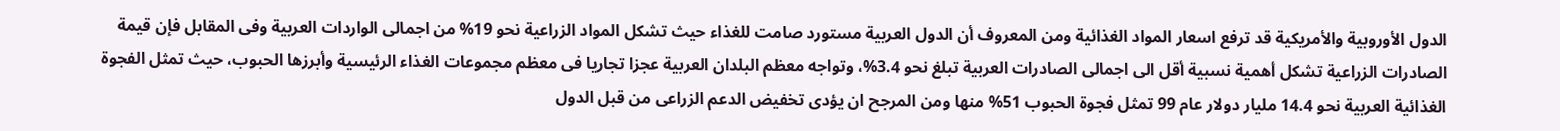الدول الأوروبية والأمريكية قد ترفع اسعار المواد الغذائية ومن المعروف أن الدول العربية مستورد صامت للغذاء حيث تشكل المواد الزراعية نحو 19% من اجمالى الواردات العربية وفى المقابل فإن قيمة الصادرات الزراعية تشكل أهمية نسبية أقل الى اجمالى الصادرات العربية تبلغ نحو 3.4%، وتواجه معظم البلدان العربية عجزا تجاريا فى معظم مجموعات الغذاء الرئيسية وأبرزها الحبوب، حيث تمثل الفجوة الغذائية العربية نحو 14.4 مليار دولار عام 99 تمثل فجوة الحبوب 51% منها ومن المرجح ان يؤدى تخفيض الدعم الزراعى من قبل الدول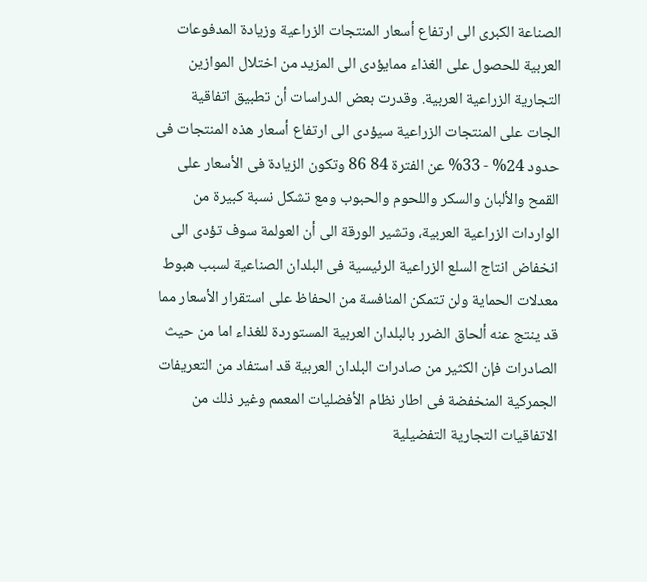الصناعة الكبرى الى ارتفاع أسعار المنتجات الزراعية وزيادة المدفوعات العربية للحصول على الغذاء ممايؤدى الى المزيد من اختلال الموازين التجارية الزراعية العربية. وقدرت بعض الدراسات أن تطبيق اتفاقية الجات على المنتجات الزراعية سيؤدى الى ارتفاع أسعار هذه المنتجات فى حدود 24% - 33% عن الفترة 84 86 وتكون الزيادة فى الأسعار على القمح والألبان والسكر واللحوم والحبوب ومع تشكل نسبة كبيرة من الواردات الزراعية العربية، وتشير الورقة الى أن العولمة سوف تؤدى الى انخفاض انتاج السلع الزراعية الرئيسية فى البلدان الصناعية لسبب هبوط معدلات الحماية ولن تتمكن المنافسة من الحفاظ على استقرار الأسعار مما قد ينتج عنه ألحاق الضرر بالبلدان العربية المستوردة للغذاء اما من حيث الصادرات فإن الكثير من صادرات البلدان العربية قد استفاد من التعريفات الجمركية المنخفضة فى اطار نظام الأفضليات المعمم وغير ذلك من الاتفاقيات التجارية التفضيلية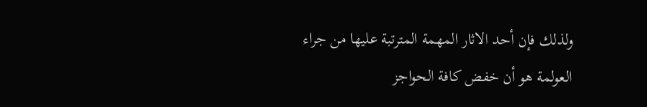ولذلك فإن أحد الاثار المهمة المترتبة عليها من جراء العولمة هو أن خفض كافة الحواجز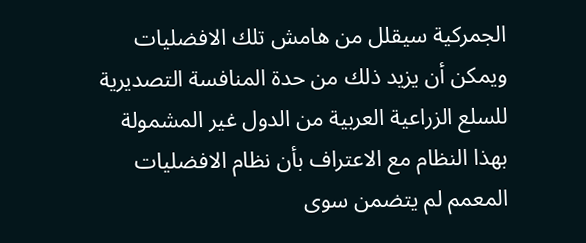الجمركية سيقلل من هامش تلك الافضليات ويمكن أن يزيد ذلك من حدة المنافسة التصديرية للسلع الزراعية العربية من الدول غير المشمولة بهذا النظام مع الاعتراف بأن نظام الافضليات المعمم لم يتضمن سوى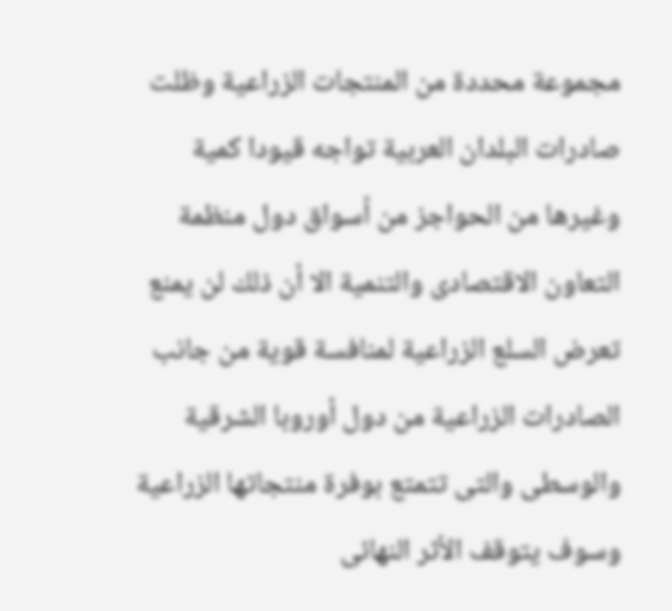مجموعة محددة من المنتجات الزراعية وظلت صادرات البلدان العربية تواجه قيودا كمية وغيرها من الحواجز من أسواق دول منظمة التعاون الاقتصادى والتنمية الا أن ذلك لن يمنع تعرض السلع الزراعية لمنافسة قوية من جانب الصادرات الزراعية من دول أوروبا الشرقية والوسطى والتى تتمتع بوفرة منتجاتها الزراعية وسوف يتوقف الأثر النهائى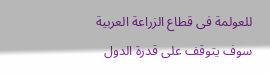للعولمة فى قطاع الزراعة العربية سوف يتوقف على قدرة الدول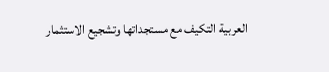العربية التكيف مع مستجداتها وتشجيع الاستثمار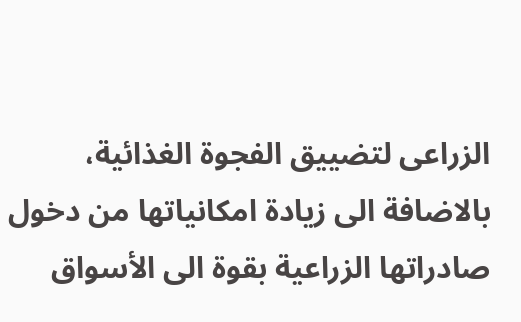الزراعى لتضييق الفجوة الغذائية، بالاضافة الى زيادة امكانياتها من دخول صادراتها الزراعية بقوة الى الأسواق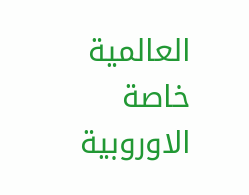العالمية خاصة الاوروبية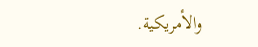والأمريكية.